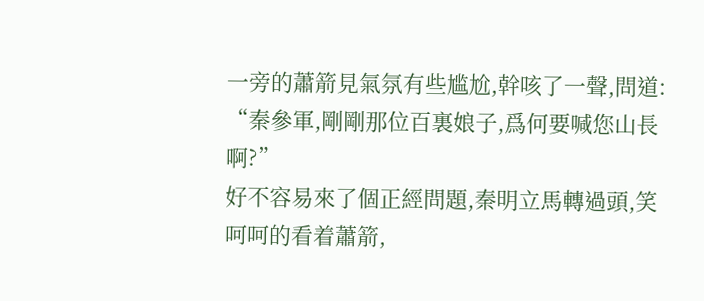一旁的蕭箭見氣氛有些尴尬,幹咳了一聲,問道:
“秦參軍,剛剛那位百裏娘子,爲何要喊您山長啊?”
好不容易來了個正經問題,秦明立馬轉過頭,笑呵呵的看着蕭箭,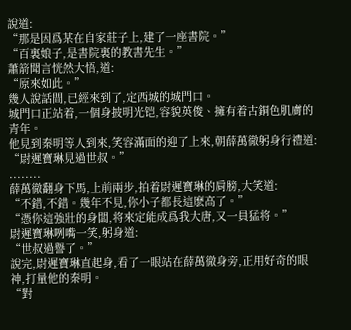說道:
“那是因爲某在自家莊子上,建了一座書院。”
“百裏娘子,是書院裏的教書先生。”
蕭箭聞言恍然大悟,道:
“原來如此。”
幾人說話間,已經來到了,定西城的城門口。
城門口正站着,一個身披明光铠,容貌英俊、擁有着古銅色肌膚的青年。
他見到秦明等人到來,笑容滿面的迎了上來,朝薛萬徹躬身行禮道:
“尉遲寶琳見過世叔。”
........
薛萬徹翻身下馬,上前兩步,拍着尉遲寶琳的肩膀,大笑道:
“不錯,不錯。幾年不見,你小子都長這麽高了。”
“憑你這強壯的身闆,将來定能成爲我大唐,又一員猛将。”
尉遲寶琳咧嘴一笑,躬身道:
“世叔過譽了。”
說完,尉遲寶琳直起身,看了一眼站在薛萬徹身旁,正用好奇的眼神,打量他的秦明。
“對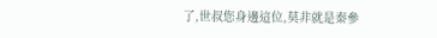了,世叔您身邊這位,莫非就是秦參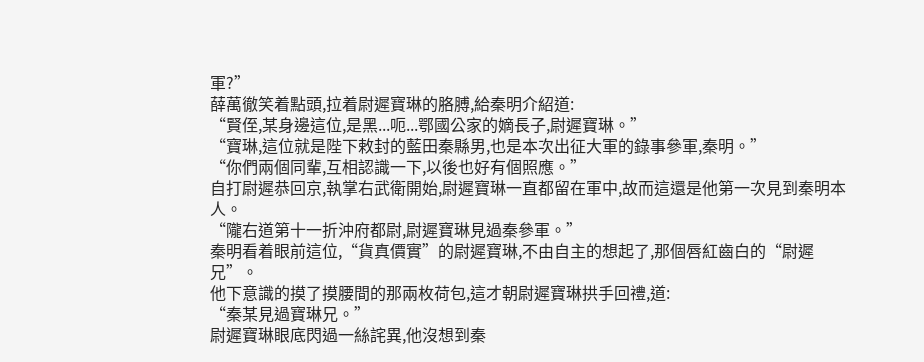軍?”
薛萬徹笑着點頭,拉着尉遲寶琳的胳膊,給秦明介紹道:
“賢侄,某身邊這位,是黑...呃...鄂國公家的嫡長子,尉遲寶琳。”
“寶琳,這位就是陛下敕封的藍田秦縣男,也是本次出征大軍的錄事參軍,秦明。”
“你們兩個同輩,互相認識一下,以後也好有個照應。”
自打尉遲恭回京,執掌右武衛開始,尉遲寶琳一直都留在軍中,故而這還是他第一次見到秦明本人。
“隴右道第十一折沖府都尉,尉遲寶琳見過秦參軍。”
秦明看着眼前這位,“貨真價實”的尉遲寶琳,不由自主的想起了,那個唇紅齒白的“尉遲兄”。
他下意識的摸了摸腰間的那兩枚荷包,這才朝尉遲寶琳拱手回禮,道:
“秦某見過寶琳兄。”
尉遲寶琳眼底閃過一絲詫異,他沒想到秦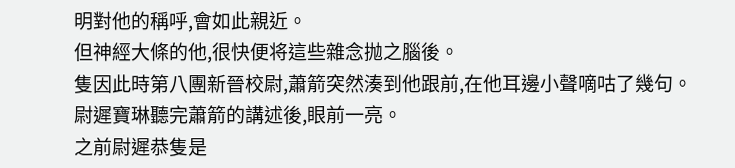明對他的稱呼,會如此親近。
但神經大條的他,很快便将這些雜念抛之腦後。
隻因此時第八團新晉校尉,蕭箭突然湊到他跟前,在他耳邊小聲嘀咕了幾句。
尉遲寶琳聽完蕭箭的講述後,眼前一亮。
之前尉遲恭隻是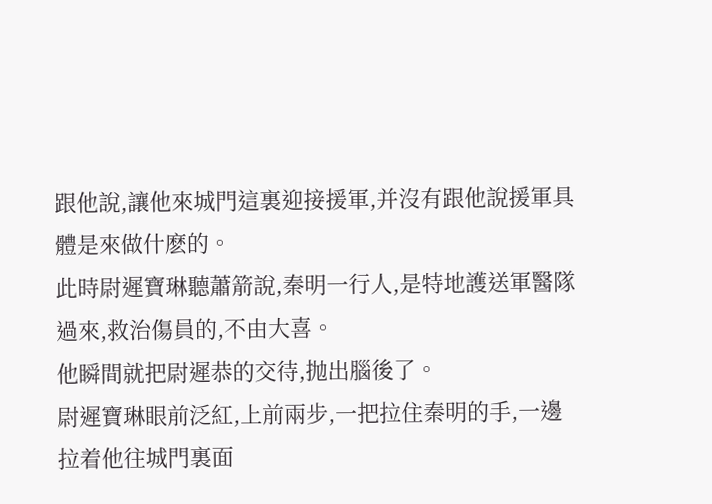跟他說,讓他來城門這裏迎接援軍,并沒有跟他說援軍具體是來做什麽的。
此時尉遲寶琳聽蕭箭說,秦明一行人,是特地護送軍醫隊過來,救治傷員的,不由大喜。
他瞬間就把尉遲恭的交待,抛出腦後了。
尉遲寶琳眼前泛紅,上前兩步,一把拉住秦明的手,一邊拉着他往城門裏面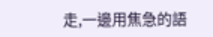走,一邊用焦急的語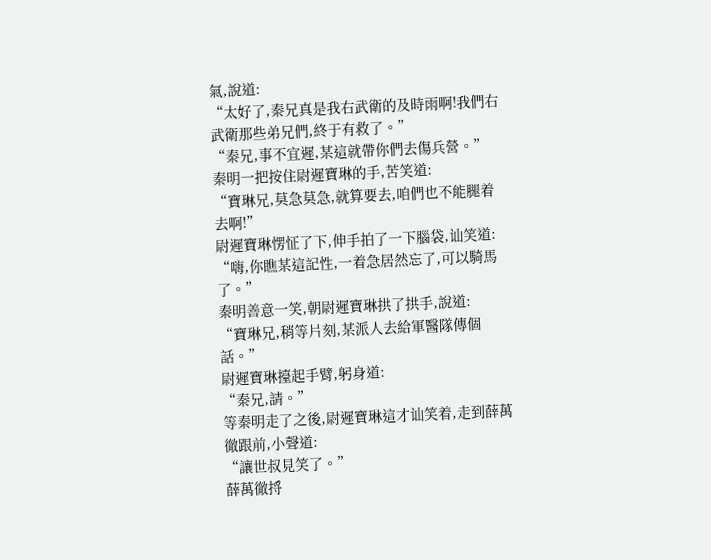氣,說道:
“太好了,秦兄真是我右武衛的及時雨啊!我們右武衛那些弟兄們,終于有救了。”
“秦兄,事不宜遲,某這就帶你們去傷兵營。”
秦明一把按住尉遲寶琳的手,苦笑道:
“寶琳兄,莫急莫急,就算要去,咱們也不能腿着去啊!”
尉遲寶琳愣怔了下,伸手拍了一下腦袋,讪笑道:
“嗨,你瞧某這記性,一着急居然忘了,可以騎馬了。”
秦明善意一笑,朝尉遲寶琳拱了拱手,說道:
“寶琳兄,稍等片刻,某派人去給軍醫隊傳個話。”
尉遲寶琳擡起手臂,躬身道:
“秦兄,請。”
等秦明走了之後,尉遲寶琳這才讪笑着,走到薛萬徹跟前,小聲道:
“讓世叔見笑了。”
薛萬徹捋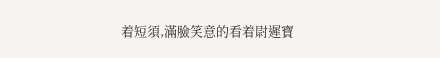着短須,滿臉笑意的看着尉遲寶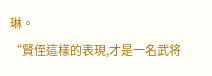琳。
“賢侄這樣的表現,才是一名武将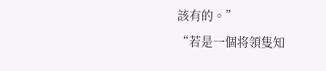該有的。”
“若是一個将領隻知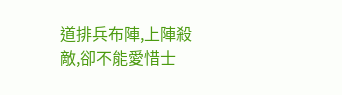道排兵布陣,上陣殺敵,卻不能愛惜士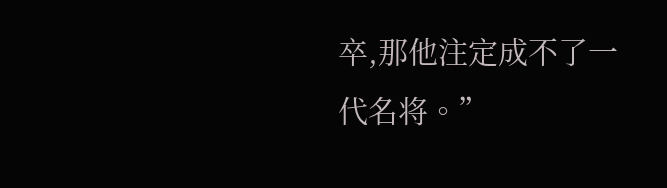卒,那他注定成不了一代名将。”